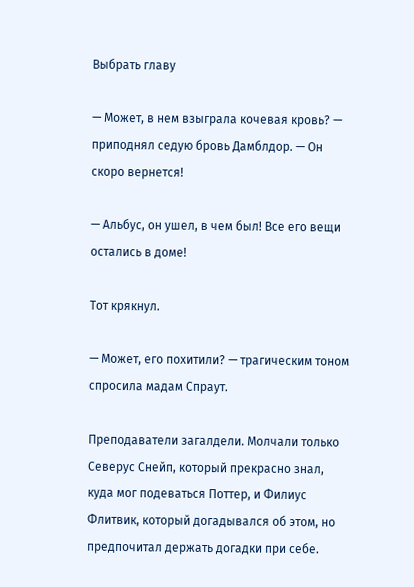Выбрать главу

— Может, в нем взыграла кочевая кровь? — приподнял седую бровь Дамблдор. — Он скоро вернется!

— Альбус, он ушел, в чем был! Все его вещи остались в доме!

Тот крякнул.

— Может, его похитили? — трагическим тоном спросила мадам Спраут.

Преподаватели загалдели. Молчали только Северус Снейп, который прекрасно знал, куда мог подеваться Поттер, и Филиус Флитвик, который догадывался об этом, но предпочитал держать догадки при себе.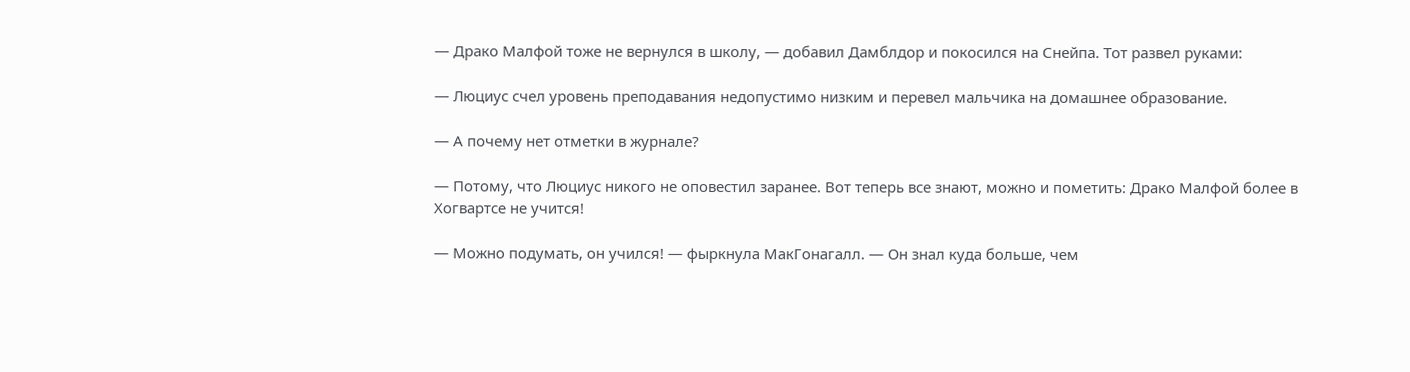— Драко Малфой тоже не вернулся в школу, — добавил Дамблдор и покосился на Снейпа. Тот развел руками:

— Люциус счел уровень преподавания недопустимо низким и перевел мальчика на домашнее образование.

— А почему нет отметки в журнале?

— Потому, что Люциус никого не оповестил заранее. Вот теперь все знают, можно и пометить: Драко Малфой более в Хогвартсе не учится!

— Можно подумать, он учился! — фыркнула МакГонагалл. — Он знал куда больше, чем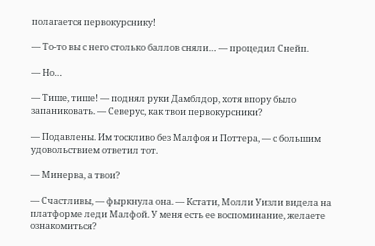полагается первокурснику!

— То-то вы с него столько баллов сняли… — процедил Снейп.

— Но…

— Тише, тише! — поднял руки Дамблдор, хотя впору было запаниковать. — Северус, как твои первокурсники?

— Подавлены. Им тоскливо без Малфоя и Поттера, — с большим удовольствием ответил тот.

— Минерва, а твои?

— Счастливы, — фыркнула она. — Кстати, Молли Уизли видела на платформе леди Малфой. У меня есть ее воспоминание, желаете ознакомиться?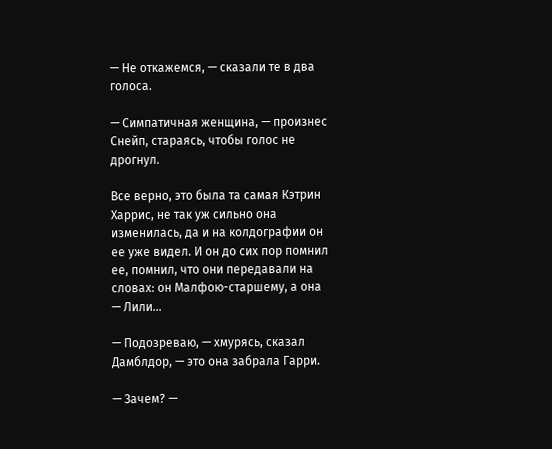— Не откажемся, — сказали те в два голоса.

— Симпатичная женщина, — произнес Снейп, стараясь, чтобы голос не дрогнул.

Все верно, это была та самая Кэтрин Харрис, не так уж сильно она изменилась, да и на колдографии он ее уже видел. И он до сих пор помнил ее, помнил, что они передавали на словах: он Малфою-старшему, а она — Лили…

— Подозреваю, — хмурясь, сказал Дамблдор, — это она забрала Гарри.

— Зачем? —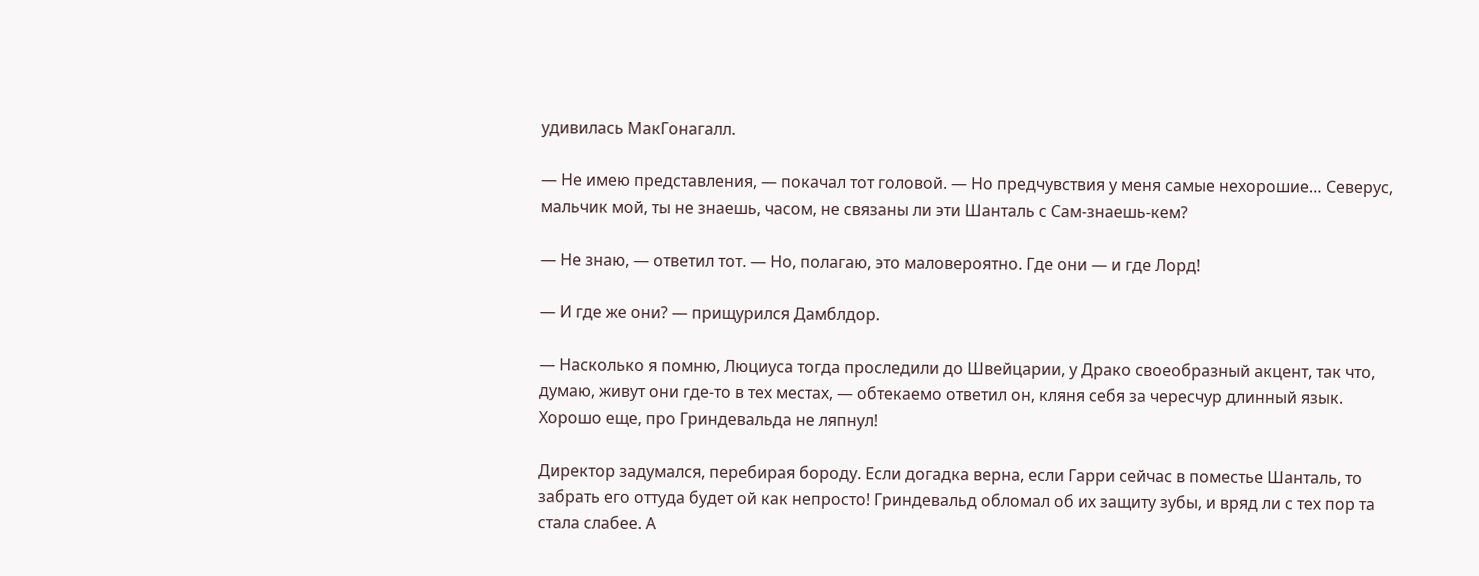удивилась МакГонагалл.

— Не имею представления, — покачал тот головой. — Но предчувствия у меня самые нехорошие… Северус, мальчик мой, ты не знаешь, часом, не связаны ли эти Шанталь с Сам-знаешь-кем?

— Не знаю, — ответил тот. — Но, полагаю, это маловероятно. Где они — и где Лорд!

— И где же они? — прищурился Дамблдор.

— Насколько я помню, Люциуса тогда проследили до Швейцарии, у Драко своеобразный акцент, так что, думаю, живут они где-то в тех местах, — обтекаемо ответил он, кляня себя за чересчур длинный язык. Хорошо еще, про Гриндевальда не ляпнул!

Директор задумался, перебирая бороду. Если догадка верна, если Гарри сейчас в поместье Шанталь, то забрать его оттуда будет ой как непросто! Гриндевальд обломал об их защиту зубы, и вряд ли с тех пор та стала слабее. А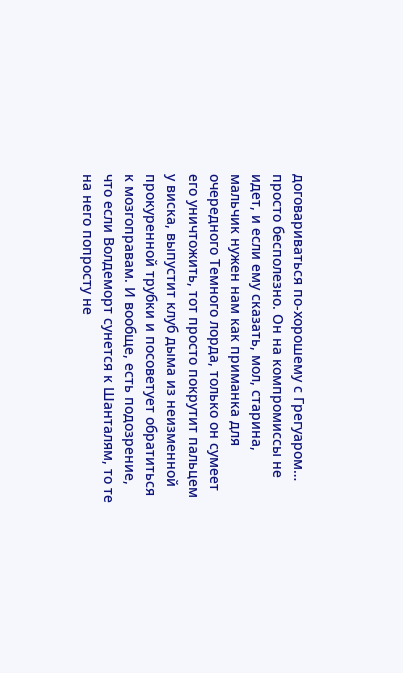договариваться по-хорошему с Грегуаром… просто бесполезно. Он на компромиссы не идет, и если ему сказать, мол, старина, мальчик нужен нам как приманка для очередного Темного лорда, только он сумеет его уничтожить, тот просто покрутит пальцем у виска, выпустит клуб дыма из неизменной прокуренной трубки и посоветует обратиться к мозгоправам. И вообще, есть подозрение, что если Волдеморт сунется к Шанталям, то те на него попросту не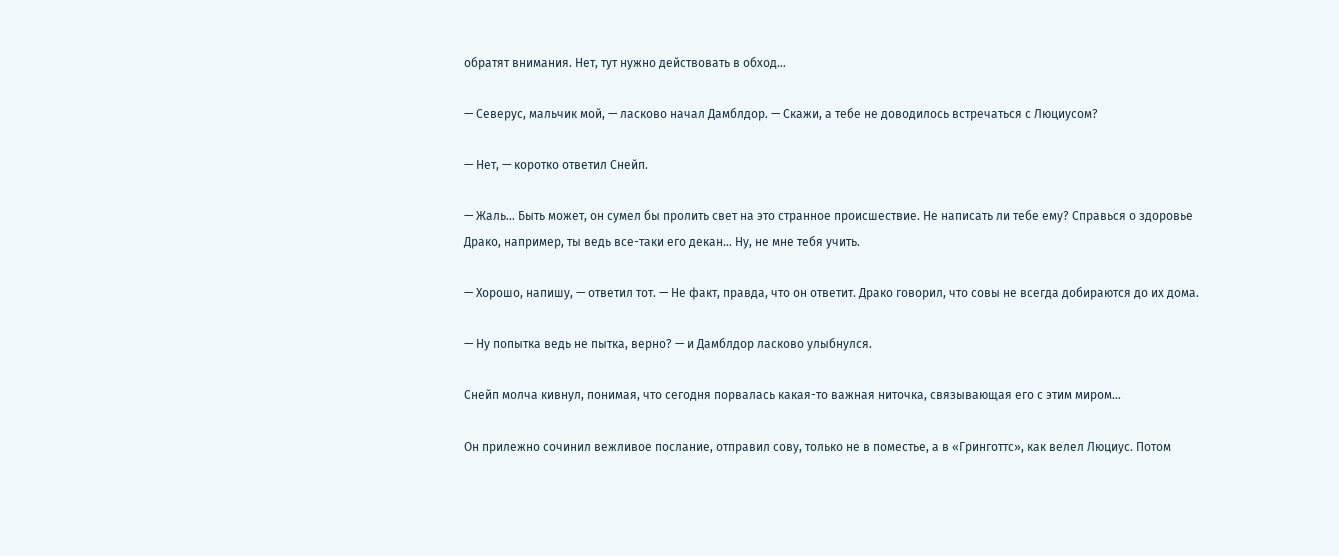обратят внимания. Нет, тут нужно действовать в обход…

— Северус, мальчик мой, — ласково начал Дамблдор. — Скажи, а тебе не доводилось встречаться с Люциусом?

— Нет, — коротко ответил Снейп.

— Жаль… Быть может, он сумел бы пролить свет на это странное происшествие. Не написать ли тебе ему? Справься о здоровье Драко, например, ты ведь все-таки его декан… Ну, не мне тебя учить.

— Хорошо, напишу, — ответил тот. — Не факт, правда, что он ответит. Драко говорил, что совы не всегда добираются до их дома.

— Ну попытка ведь не пытка, верно? — и Дамблдор ласково улыбнулся.

Снейп молча кивнул, понимая, что сегодня порвалась какая-то важная ниточка, связывающая его с этим миром…

Он прилежно сочинил вежливое послание, отправил сову, только не в поместье, а в «Гринготтс», как велел Люциус. Потом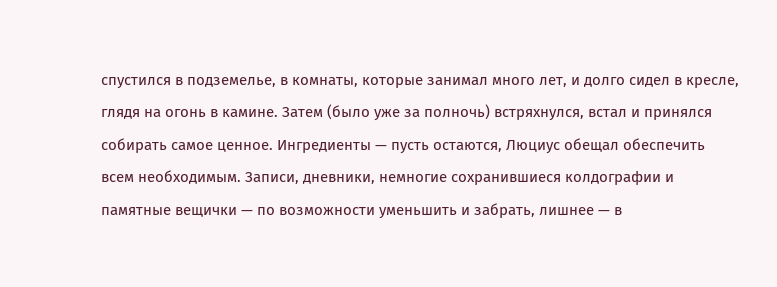спустился в подземелье, в комнаты, которые занимал много лет, и долго сидел в кресле, глядя на огонь в камине. Затем (было уже за полночь) встряхнулся, встал и принялся собирать самое ценное. Ингредиенты — пусть остаются, Люциус обещал обеспечить всем необходимым. Записи, дневники, немногие сохранившиеся колдографии и памятные вещички — по возможности уменьшить и забрать, лишнее — в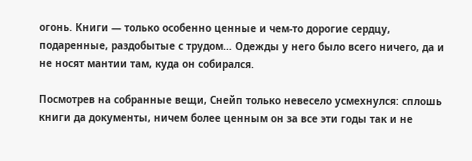огонь. Книги — только особенно ценные и чем-то дорогие сердцу, подаренные, раздобытые с трудом… Одежды у него было всего ничего, да и не носят мантии там, куда он собирался.

Посмотрев на собранные вещи, Снейп только невесело усмехнулся: сплошь книги да документы, ничем более ценным он за все эти годы так и не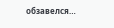обзавелся…